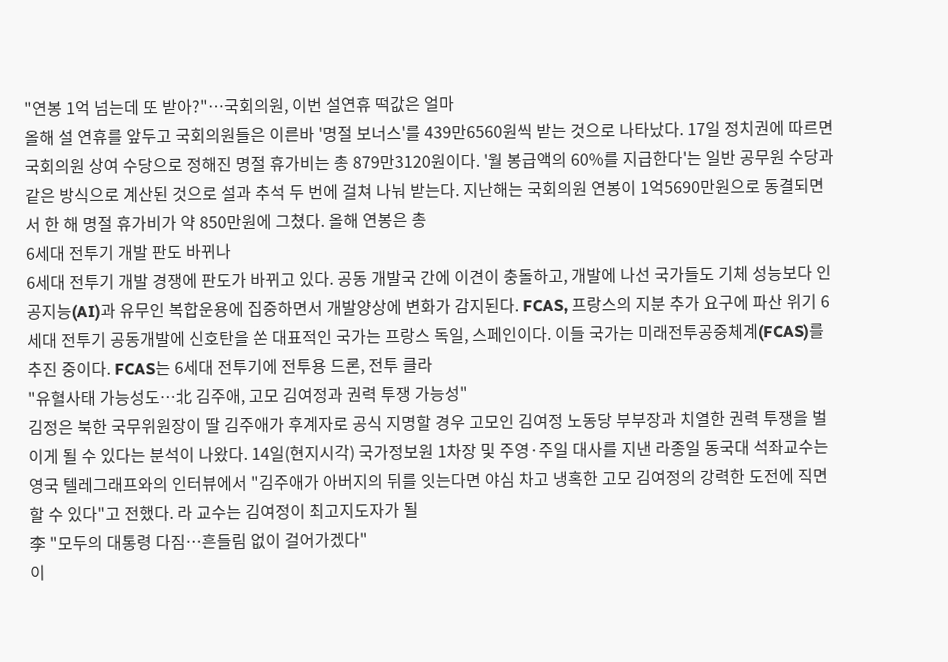"연봉 1억 넘는데 또 받아?"…국회의원, 이번 설연휴 떡값은 얼마
올해 설 연휴를 앞두고 국회의원들은 이른바 '명절 보너스'를 439만6560원씩 받는 것으로 나타났다. 17일 정치권에 따르면 국회의원 상여 수당으로 정해진 명절 휴가비는 총 879만3120원이다. '월 봉급액의 60%를 지급한다'는 일반 공무원 수당과 같은 방식으로 계산된 것으로 설과 추석 두 번에 걸쳐 나눠 받는다. 지난해는 국회의원 연봉이 1억5690만원으로 동결되면서 한 해 명절 휴가비가 약 850만원에 그쳤다. 올해 연봉은 총
6세대 전투기 개발 판도 바뀌나
6세대 전투기 개발 경쟁에 판도가 바뀌고 있다. 공동 개발국 간에 이견이 충돌하고, 개발에 나선 국가들도 기체 성능보다 인공지능(AI)과 유무인 복합운용에 집중하면서 개발양상에 변화가 감지된다. FCAS, 프랑스의 지분 추가 요구에 파산 위기 6세대 전투기 공동개발에 신호탄을 쏜 대표적인 국가는 프랑스 독일, 스페인이다. 이들 국가는 미래전투공중체계(FCAS)를 추진 중이다. FCAS는 6세대 전투기에 전투용 드론, 전투 클라
"유혈사태 가능성도…北 김주애, 고모 김여정과 권력 투쟁 가능성"
김정은 북한 국무위원장이 딸 김주애가 후계자로 공식 지명할 경우 고모인 김여정 노동당 부부장과 치열한 권력 투쟁을 벌이게 될 수 있다는 분석이 나왔다. 14일(현지시각) 국가정보원 1차장 및 주영·주일 대사를 지낸 라종일 동국대 석좌교수는 영국 텔레그래프와의 인터뷰에서 "김주애가 아버지의 뒤를 잇는다면 야심 차고 냉혹한 고모 김여정의 강력한 도전에 직면할 수 있다"고 전했다. 라 교수는 김여정이 최고지도자가 될
李 "모두의 대통령 다짐…흔들림 없이 걸어가겠다"
이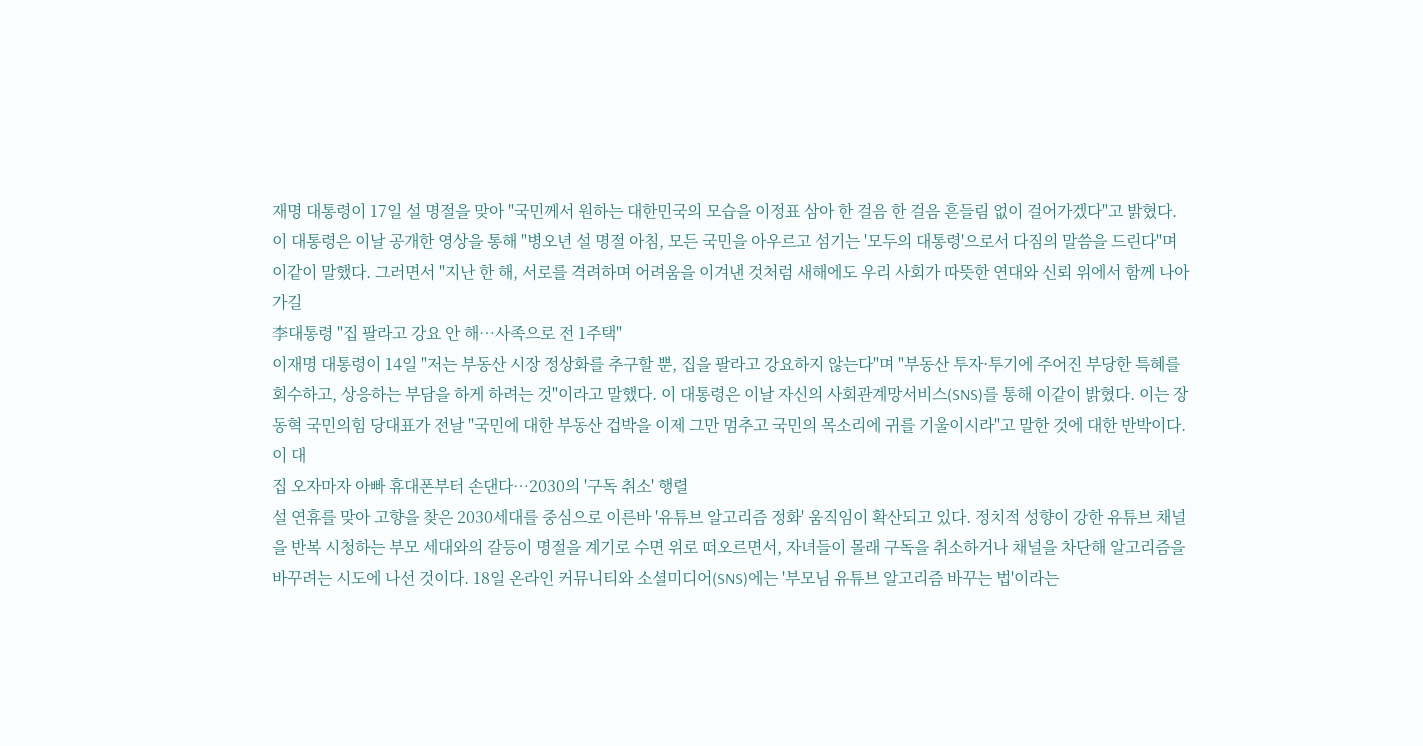재명 대통령이 17일 설 명절을 맞아 "국민께서 원하는 대한민국의 모습을 이정표 삼아 한 걸음 한 걸음 흔들림 없이 걸어가겠다"고 밝혔다. 이 대통령은 이날 공개한 영상을 통해 "병오년 설 명절 아침, 모든 국민을 아우르고 섬기는 '모두의 대통령'으로서 다짐의 말씀을 드린다"며 이같이 말했다. 그러면서 "지난 한 해, 서로를 격려하며 어려움을 이겨낸 것처럼 새해에도 우리 사회가 따뜻한 연대와 신뢰 위에서 함께 나아가길
李대통령 "집 팔라고 강요 안 해…사족으로 전 1주택"
이재명 대통령이 14일 "저는 부동산 시장 정상화를 추구할 뿐, 집을 팔라고 강요하지 않는다"며 "부동산 투자·투기에 주어진 부당한 특혜를 회수하고, 상응하는 부담을 하게 하려는 것"이라고 말했다. 이 대통령은 이날 자신의 사회관계망서비스(SNS)를 통해 이같이 밝혔다. 이는 장동혁 국민의힘 당대표가 전날 "국민에 대한 부동산 겁박을 이제 그만 멈추고 국민의 목소리에 귀를 기울이시라"고 말한 것에 대한 반박이다. 이 대
집 오자마자 아빠 휴대폰부터 손댄다…2030의 '구독 취소' 행렬
설 연휴를 맞아 고향을 찾은 2030세대를 중심으로 이른바 '유튜브 알고리즘 정화' 움직임이 확산되고 있다. 정치적 성향이 강한 유튜브 채널을 반복 시청하는 부모 세대와의 갈등이 명절을 계기로 수면 위로 떠오르면서, 자녀들이 몰래 구독을 취소하거나 채널을 차단해 알고리즘을 바꾸려는 시도에 나선 것이다. 18일 온라인 커뮤니티와 소셜미디어(SNS)에는 '부모님 유튜브 알고리즘 바꾸는 법'이라는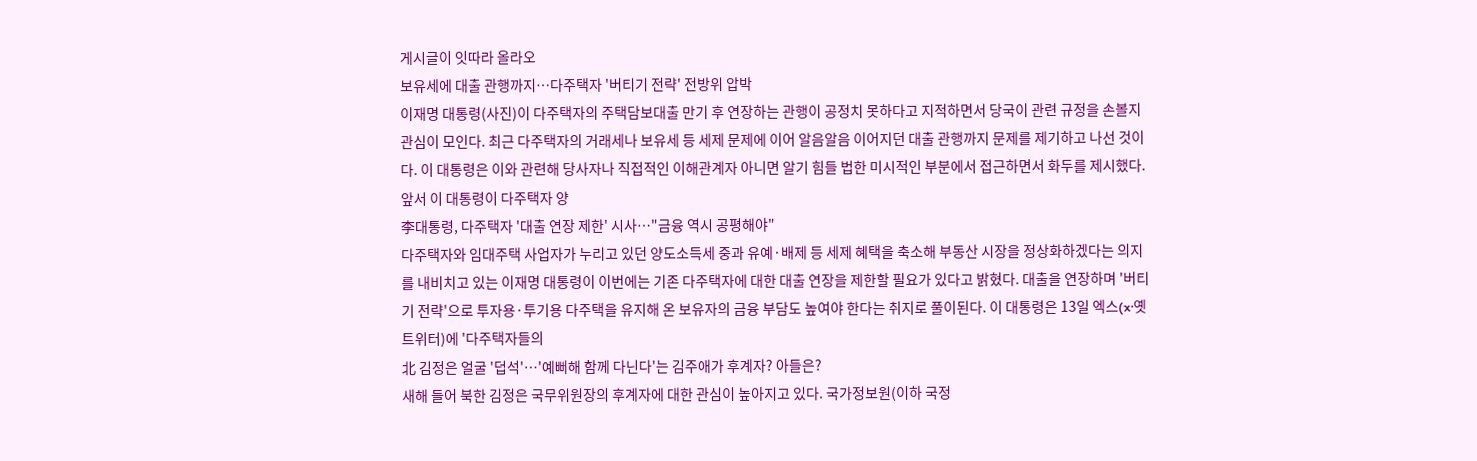게시글이 잇따라 올라오
보유세에 대출 관행까지…다주택자 '버티기 전략' 전방위 압박
이재명 대통령(사진)이 다주택자의 주택담보대출 만기 후 연장하는 관행이 공정치 못하다고 지적하면서 당국이 관련 규정을 손볼지 관심이 모인다. 최근 다주택자의 거래세나 보유세 등 세제 문제에 이어 알음알음 이어지던 대출 관행까지 문제를 제기하고 나선 것이다. 이 대통령은 이와 관련해 당사자나 직접적인 이해관계자 아니면 알기 힘들 법한 미시적인 부분에서 접근하면서 화두를 제시했다. 앞서 이 대통령이 다주택자 양
李대통령, 다주택자 '대출 연장 제한' 시사…"금융 역시 공평해야"
다주택자와 임대주택 사업자가 누리고 있던 양도소득세 중과 유예·배제 등 세제 혜택을 축소해 부동산 시장을 정상화하겠다는 의지를 내비치고 있는 이재명 대통령이 이번에는 기존 다주택자에 대한 대출 연장을 제한할 필요가 있다고 밝혔다. 대출을 연장하며 '버티기 전략'으로 투자용·투기용 다주택을 유지해 온 보유자의 금융 부담도 높여야 한다는 취지로 풀이된다. 이 대통령은 13일 엑스(x·옛 트위터)에 '다주택자들의
北 김정은 얼굴 '덥석'…'예뻐해 함께 다닌다'는 김주애가 후계자? 아들은?
새해 들어 북한 김정은 국무위원장의 후계자에 대한 관심이 높아지고 있다. 국가정보원(이하 국정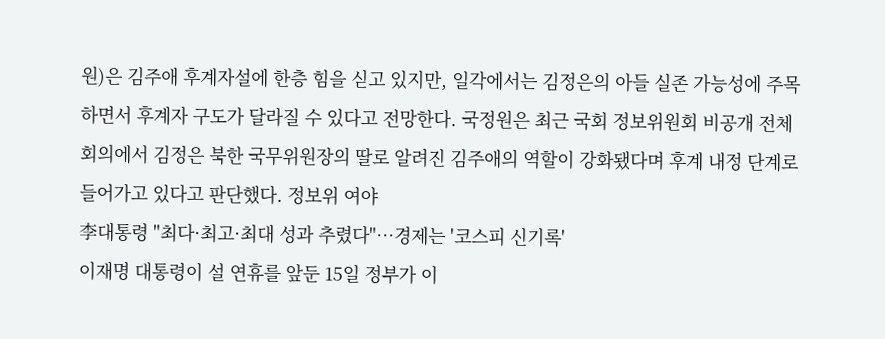원)은 김주애 후계자설에 한층 힘을 싣고 있지만, 일각에서는 김정은의 아들 실존 가능성에 주목하면서 후계자 구도가 달라질 수 있다고 전망한다. 국정원은 최근 국회 정보위원회 비공개 전체 회의에서 김정은 북한 국무위원장의 딸로 알려진 김주애의 역할이 강화됐다며 후계 내정 단계로 들어가고 있다고 판단했다. 정보위 여야
李대통령 "최다·최고·최대 성과 추렸다"…경제는 '코스피 신기록'
이재명 대통령이 설 연휴를 앞둔 15일 정부가 이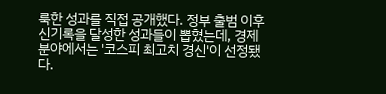룩한 성과를 직접 공개했다. 정부 출범 이후 신기록을 달성한 성과들이 뽑혔는데, 경제분야에서는 '코스피 최고치 경신'이 선정됐다.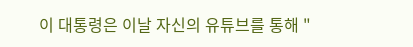이 대통령은 이날 자신의 유튜브를 통해 "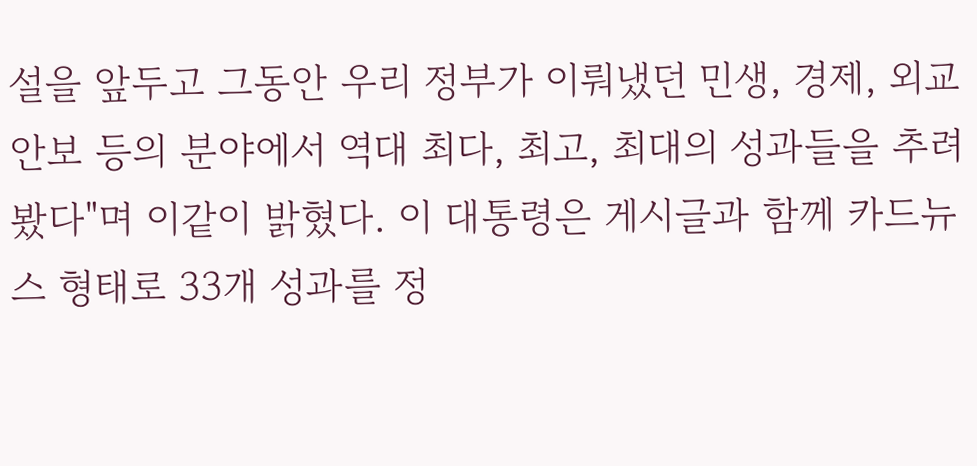설을 앞두고 그동안 우리 정부가 이뤄냈던 민생, 경제, 외교 안보 등의 분야에서 역대 최다, 최고, 최대의 성과들을 추려봤다"며 이같이 밝혔다. 이 대통령은 게시글과 함께 카드뉴스 형태로 33개 성과를 정